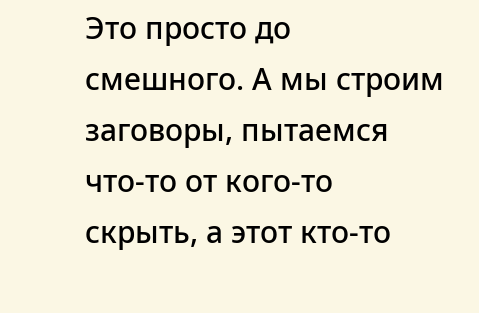Это просто до смешного. А мы строим заговоры, пытаемся что-то от кого-то скрыть, а этот кто-то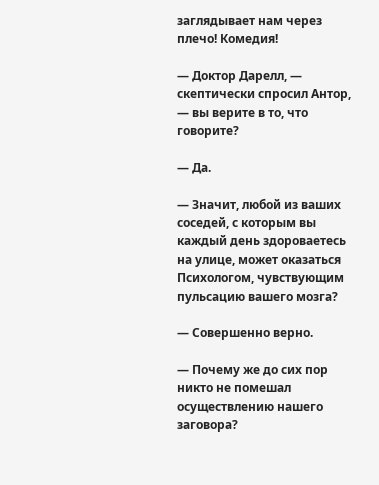заглядывает нам через плечо! Комедия!

— Доктор Дарелл, — скептически спросил Антор, — вы верите в то, что говорите?

— Да.

— Значит, любой из ваших соседей, с которым вы каждый день здороваетесь на улице, может оказаться Психологом, чувствующим пульсацию вашего мозга?

— Совершенно верно.

— Почему же до сих пор никто не помешал осуществлению нашего заговора?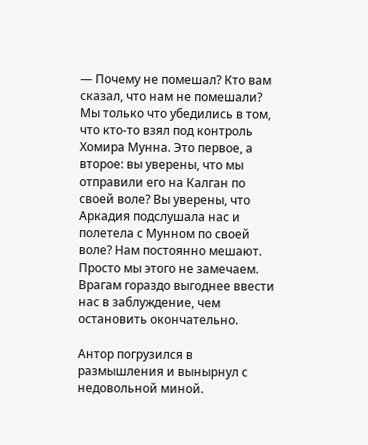— Почему не помешал? Кто вам сказал, что нам не помешали? Мы только что убедились в том, что кто-то взял под контроль Хомира Мунна. Это первое, а второе: вы уверены, что мы отправили его на Калган по своей воле? Вы уверены, что Аркадия подслушала нас и полетела с Мунном по своей воле? Нам постоянно мешают. Просто мы этого не замечаем. Врагам гораздо выгоднее ввести нас в заблуждение, чем остановить окончательно.

Антор погрузился в размышления и вынырнул с недовольной миной.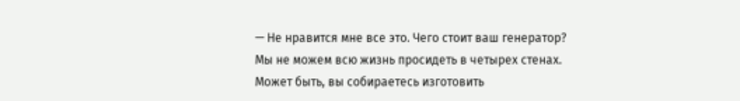— Не нравится мне все это. Чего стоит ваш генератор? Мы не можем всю жизнь просидеть в четырех стенах. Может быть, вы собираетесь изготовить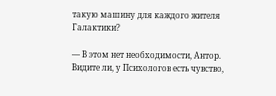такую машину для каждого жителя Галактики?

— В этом нет необходимости, Антор. Видите ли, у Психологов есть чувство,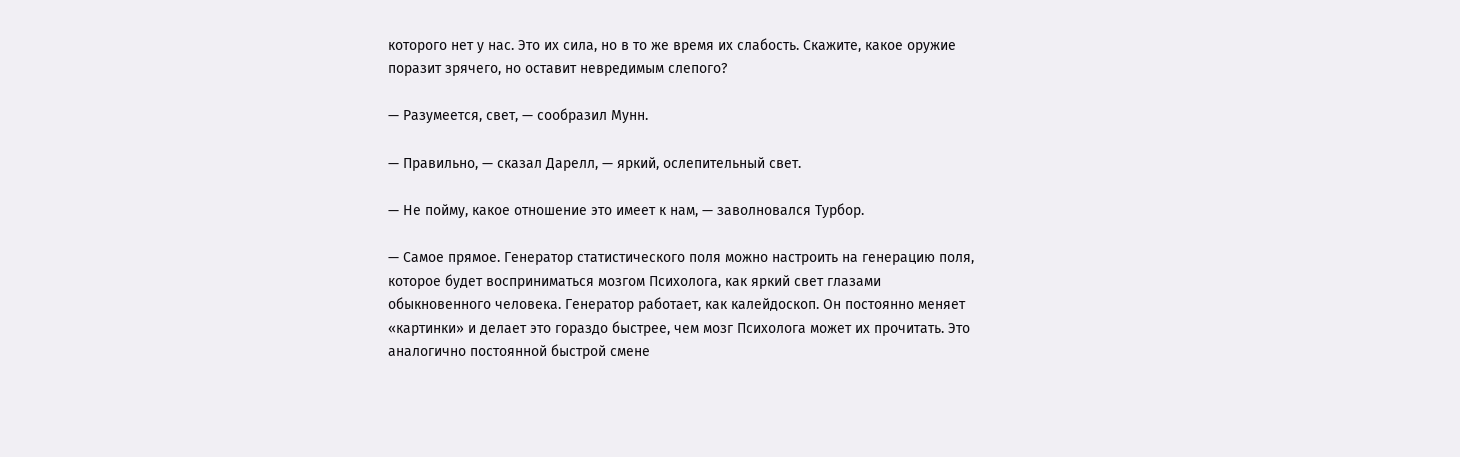которого нет у нас. Это их сила, но в то же время их слабость. Скажите, какое оружие поразит зрячего, но оставит невредимым слепого?

— Разумеется, свет, — сообразил Мунн.

— Правильно, — сказал Дарелл, — яркий, ослепительный свет.

— Не пойму, какое отношение это имеет к нам, — заволновался Турбор.

— Самое прямое. Генератор статистического поля можно настроить на генерацию поля, которое будет восприниматься мозгом Психолога, как яркий свет глазами обыкновенного человека. Генератор работает, как калейдоскоп. Он постоянно меняет «картинки» и делает это гораздо быстрее, чем мозг Психолога может их прочитать. Это аналогично постоянной быстрой смене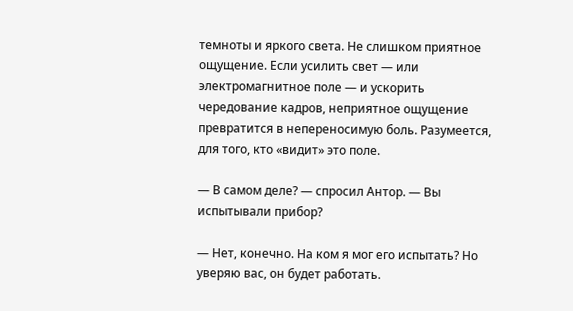темноты и яркого света. Не слишком приятное ощущение. Если усилить свет — или электромагнитное поле — и ускорить чередование кадров, неприятное ощущение превратится в непереносимую боль. Разумеется, для того, кто «видит» это поле.

— В самом деле? — спросил Антор. — Вы испытывали прибор?

— Нет, конечно. На ком я мог его испытать? Но уверяю вас, он будет работать.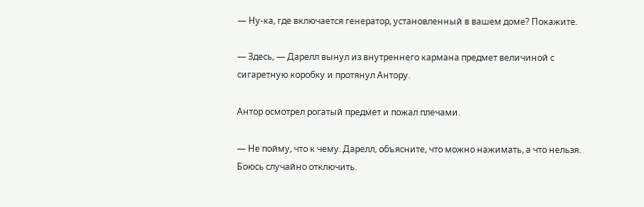— Ну-ка, где включается генератор, установленный в вашем доме? Покажите.

— Здесь, — Дарелл вынул из внутреннего кармана предмет величиной с сигаретную коробку и протянул Антору.

Антор осмотрел рогатый предмет и пожал плечами.

— Не пойму, что к чему. Дарелл, объясните, что можно нажимать, а что нельзя. Боюсь случайно отключить.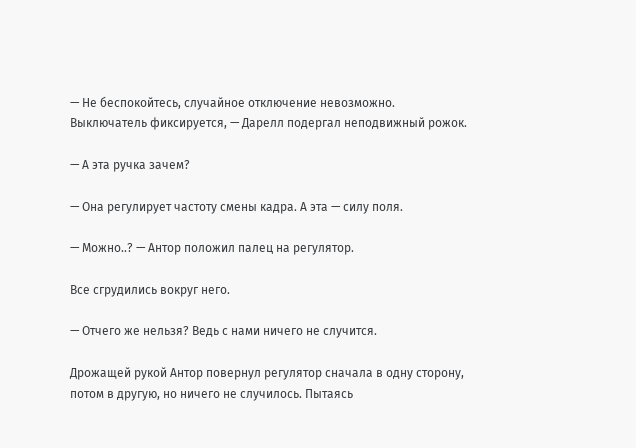— Не беспокойтесь, случайное отключение невозможно. Выключатель фиксируется, — Дарелл подергал неподвижный рожок.

— А эта ручка зачем?

— Она регулирует частоту смены кадра. А эта — силу поля.

— Можно..? — Антор положил палец на регулятор.

Все сгрудились вокруг него.

— Отчего же нельзя? Ведь с нами ничего не случится.

Дрожащей рукой Антор повернул регулятор сначала в одну сторону, потом в другую, но ничего не случилось. Пытаясь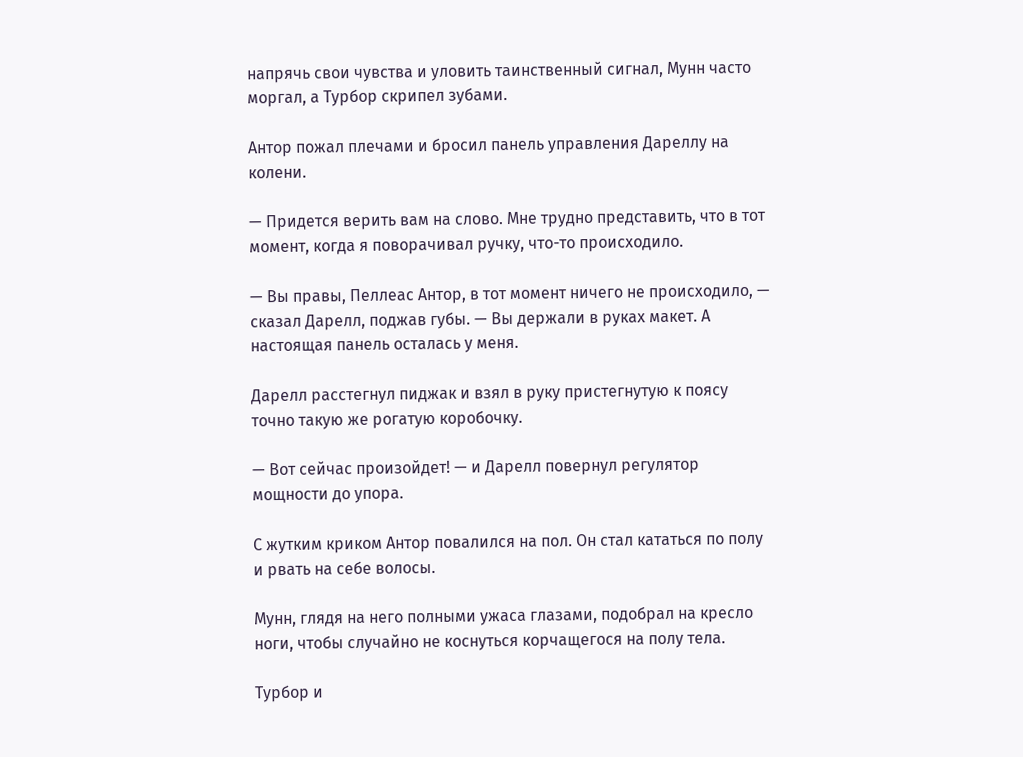напрячь свои чувства и уловить таинственный сигнал, Мунн часто моргал, а Турбор скрипел зубами.

Антор пожал плечами и бросил панель управления Дареллу на колени.

— Придется верить вам на слово. Мне трудно представить, что в тот момент, когда я поворачивал ручку, что-то происходило.

— Вы правы, Пеллеас Антор, в тот момент ничего не происходило, — сказал Дарелл, поджав губы. — Вы держали в руках макет. А настоящая панель осталась у меня.

Дарелл расстегнул пиджак и взял в руку пристегнутую к поясу точно такую же рогатую коробочку.

— Вот сейчас произойдет! — и Дарелл повернул регулятор мощности до упора.

С жутким криком Антор повалился на пол. Он стал кататься по полу и рвать на себе волосы.

Мунн, глядя на него полными ужаса глазами, подобрал на кресло ноги, чтобы случайно не коснуться корчащегося на полу тела.

Турбор и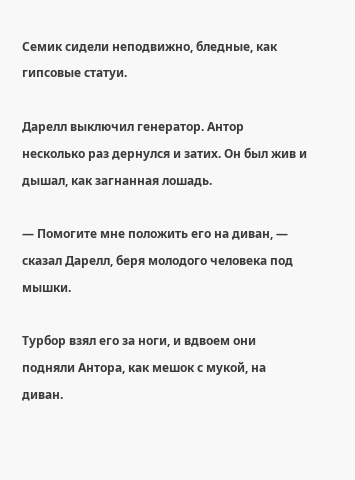Семик сидели неподвижно, бледные, как гипсовые статуи.

Дарелл выключил генератор. Антор несколько раз дернулся и затих. Он был жив и дышал, как загнанная лошадь.

— Помогите мне положить его на диван, — сказал Дарелл, беря молодого человека под мышки.

Турбор взял его за ноги, и вдвоем они подняли Антора, как мешок с мукой, на диван.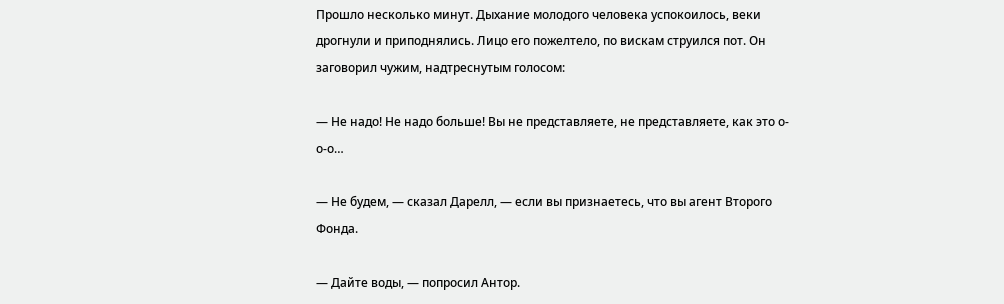Прошло несколько минут. Дыхание молодого человека успокоилось, веки дрогнули и приподнялись. Лицо его пожелтело, по вискам струился пот. Он заговорил чужим, надтреснутым голосом:

— Не надо! Не надо больше! Вы не представляете, не представляете, как это о-о-о…

— Не будем, — сказал Дарелл, — если вы признаетесь, что вы агент Второго Фонда.

— Дайте воды, — попросил Антор.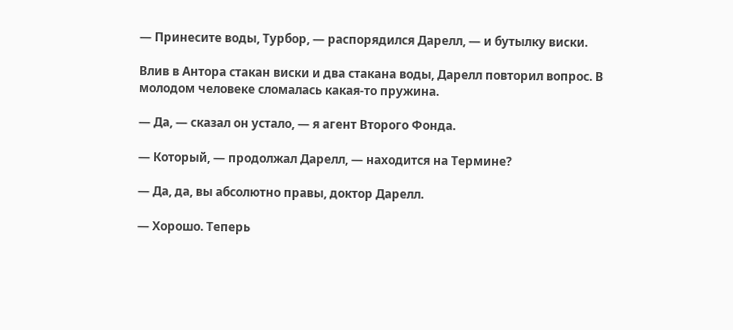— Принесите воды, Турбор, — распорядился Дарелл, — и бутылку виски.

Влив в Антора стакан виски и два стакана воды, Дарелл повторил вопрос. В молодом человеке сломалась какая-то пружина.

— Да, — сказал он устало, — я агент Второго Фонда.

— Который, — продолжал Дарелл, — находится на Термине?

— Да, да, вы абсолютно правы, доктор Дарелл.

— Хорошо. Теперь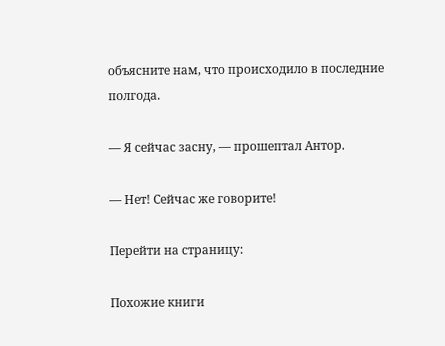объясните нам, что происходило в последние полгода.

— Я сейчас засну, — прошептал Антор.

— Нет! Сейчас же говорите!

Перейти на страницу:

Похожие книги